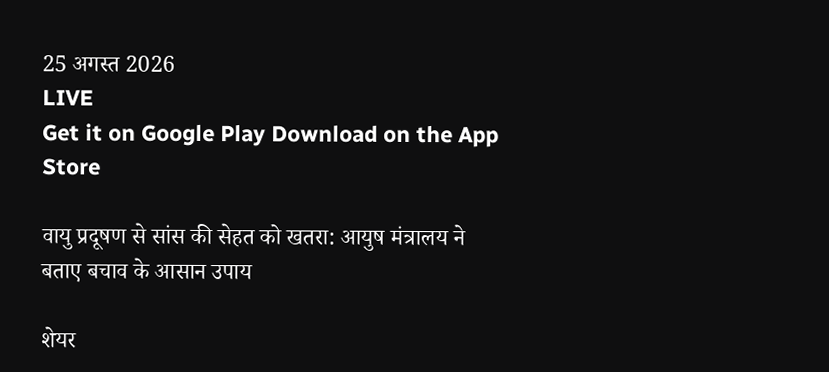25 अगस्त 2026
LIVE
Get it on Google Play Download on the App Store

वायु प्रदूषण से सांस की सेहत को खतरा: आयुष मंत्रालय ने बताए बचाव के आसान उपाय

शेयर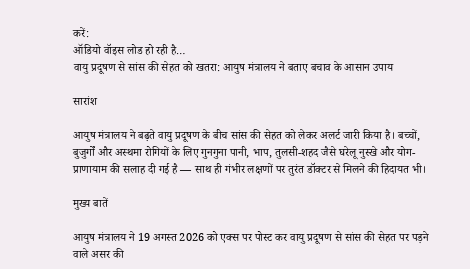करें:
ऑडियो वॉइस लोड हो रही है…
वायु प्रदूषण से सांस की सेहत को खतरा: आयुष मंत्रालय ने बताए बचाव के आसान उपाय

सारांश

आयुष मंत्रालय ने बढ़ते वायु प्रदूषण के बीच सांस की सेहत को लेकर अलर्ट जारी किया है। बच्चों, बुजुर्गों और अस्थमा रोगियों के लिए गुनगुना पानी, भाप, तुलसी-शहद जैसे घरेलू नुस्खे और योग-प्राणायाम की सलाह दी गई है — साथ ही गंभीर लक्षणों पर तुरंत डॉक्टर से मिलने की हिदायत भी।

मुख्य बातें

आयुष मंत्रालय ने 19 अगस्त 2026 को एक्स पर पोस्ट कर वायु प्रदूषण से सांस की सेहत पर पड़ने वाले असर की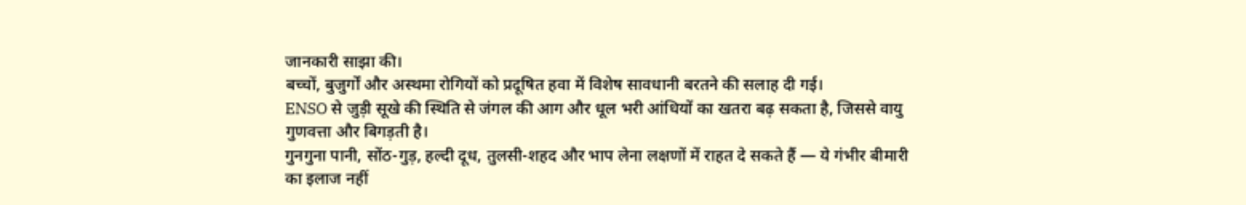जानकारी साझा की।
बच्चों, बुजुर्गों और अस्थमा रोगियों को प्रदूषित हवा में विशेष सावधानी बरतने की सलाह दी गई।
ENSO से जुड़ी सूखे की स्थिति से जंगल की आग और धूल भरी आंधियों का खतरा बढ़ सकता है, जिससे वायु गुणवत्ता और बिगड़ती है।
गुनगुना पानी, सोंठ-गुड़, हल्दी दूध, तुलसी-शहद और भाप लेना लक्षणों में राहत दे सकते हैं — ये गंभीर बीमारी का इलाज नहीं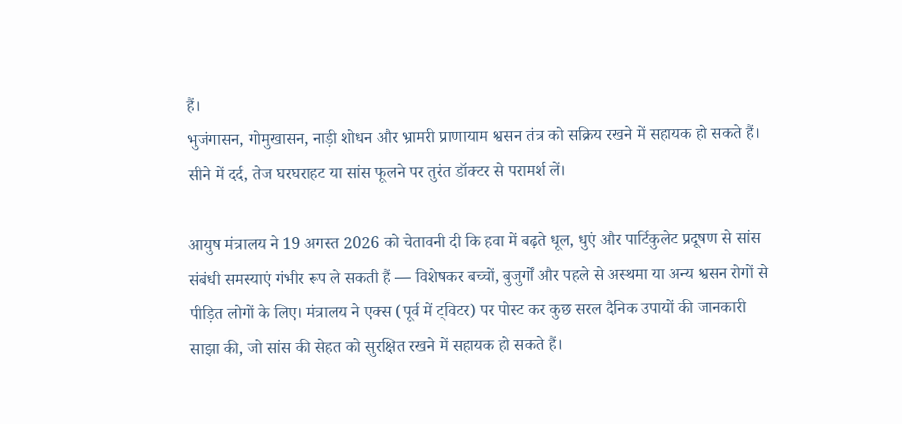हैं।
भुजंगासन, गोमुखासन, नाड़ी शोधन और भ्रामरी प्राणायाम श्वसन तंत्र को सक्रिय रखने में सहायक हो सकते हैं।
सीने में दर्द, तेज घरघराहट या सांस फूलने पर तुरंत डॉक्टर से परामर्श लें।

आयुष मंत्रालय ने 19 अगस्त 2026 को चेतावनी दी कि हवा में बढ़ते धूल, धुएं और पार्टिकुलेट प्रदूषण से सांस संबंधी समस्याएं गंभीर रूप ले सकती हैं — विशेषकर बच्चों, बुजुर्गों और पहले से अस्थमा या अन्य श्वसन रोगों से पीड़ित लोगों के लिए। मंत्रालय ने एक्स (पूर्व में ट्विटर) पर पोस्ट कर कुछ सरल दैनिक उपायों की जानकारी साझा की, जो सांस की सेहत को सुरक्षित रखने में सहायक हो सकते हैं।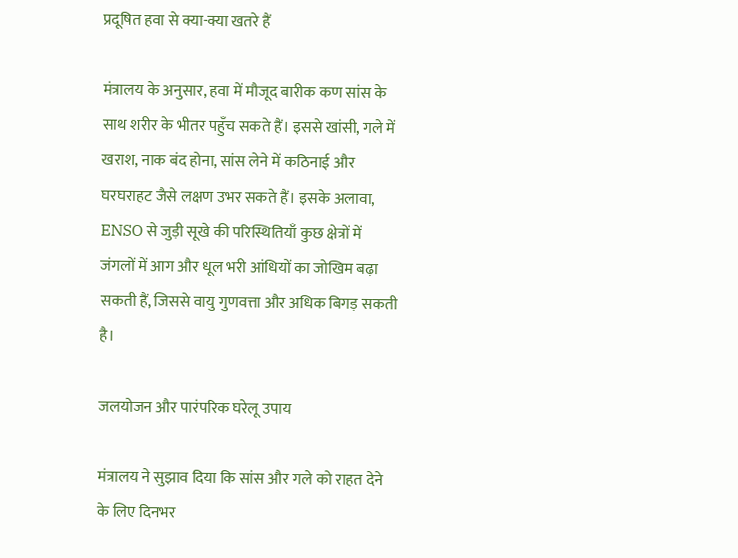प्रदूषित हवा से क्या-क्या खतरे हैं

मंत्रालय के अनुसार, हवा में मौजूद बारीक कण सांस के साथ शरीर के भीतर पहुँच सकते हैं। इससे खांसी, गले में खराश, नाक बंद होना, सांस लेने में कठिनाई और घरघराहट जैसे लक्षण उभर सकते हैं। इसके अलावा, ENSO से जुड़ी सूखे की परिस्थितियाँ कुछ क्षेत्रों में जंगलों में आग और धूल भरी आंधियों का जोखिम बढ़ा सकती हैं, जिससे वायु गुणवत्ता और अधिक बिगड़ सकती है।

जलयोजन और पारंपरिक घरेलू उपाय

मंत्रालय ने सुझाव दिया कि सांस और गले को राहत देने के लिए दिनभर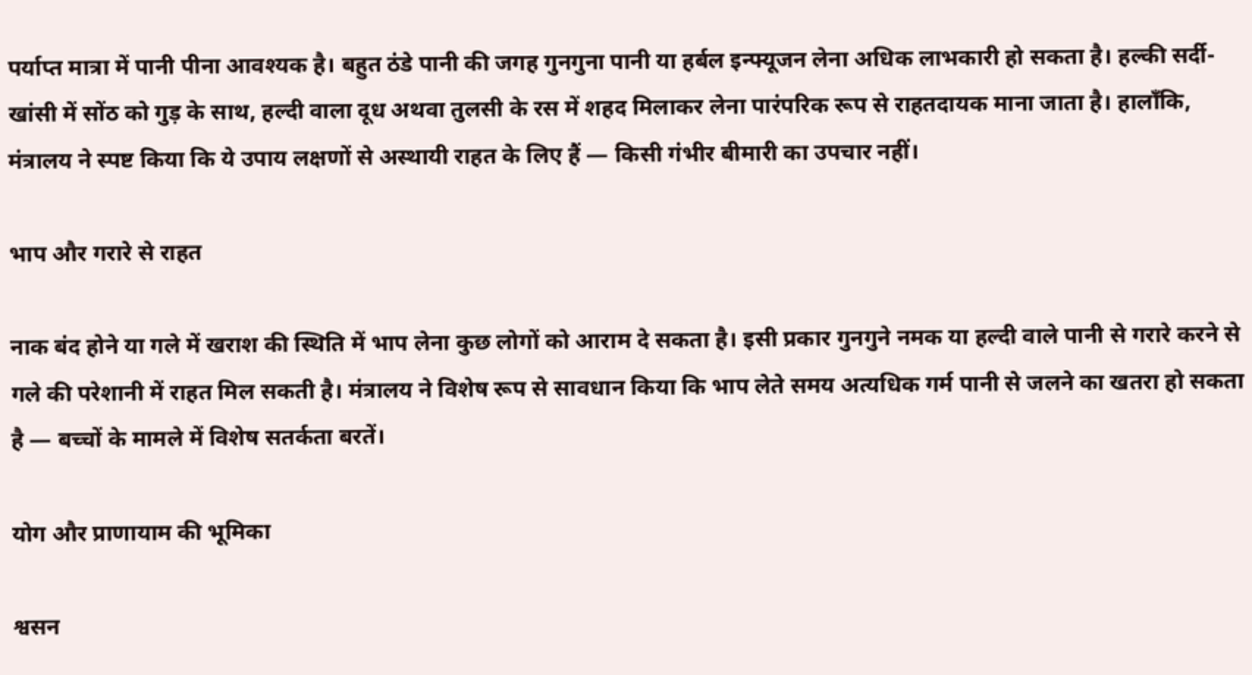पर्याप्त मात्रा में पानी पीना आवश्यक है। बहुत ठंडे पानी की जगह गुनगुना पानी या हर्बल इन्फ्यूजन लेना अधिक लाभकारी हो सकता है। हल्की सर्दी-खांसी में सोंठ को गुड़ के साथ, हल्दी वाला दूध अथवा तुलसी के रस में शहद मिलाकर लेना पारंपरिक रूप से राहतदायक माना जाता है। हालाँकि, मंत्रालय ने स्पष्ट किया कि ये उपाय लक्षणों से अस्थायी राहत के लिए हैं — किसी गंभीर बीमारी का उपचार नहीं।

भाप और गरारे से राहत

नाक बंद होने या गले में खराश की स्थिति में भाप लेना कुछ लोगों को आराम दे सकता है। इसी प्रकार गुनगुने नमक या हल्दी वाले पानी से गरारे करने से गले की परेशानी में राहत मिल सकती है। मंत्रालय ने विशेष रूप से सावधान किया कि भाप लेते समय अत्यधिक गर्म पानी से जलने का खतरा हो सकता है — बच्चों के मामले में विशेष सतर्कता बरतें।

योग और प्राणायाम की भूमिका

श्वसन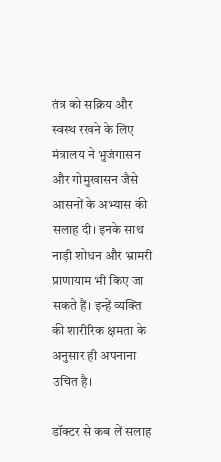तंत्र को सक्रिय और स्वस्थ रखने के लिए मंत्रालय ने भुजंगासन और गोमुखासन जैसे आसनों के अभ्यास की सलाह दी। इनके साथ नाड़ी शोधन और भ्रामरी प्राणायाम भी किए जा सकते हैं। इन्हें व्यक्ति की शारीरिक क्षमता के अनुसार ही अपनाना उचित है।

डॉक्टर से कब लें सलाह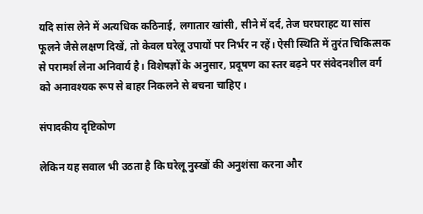यदि सांस लेने में अत्यधिक कठिनाई, लगातार खांसी, सीने में दर्द, तेज घरघराहट या सांस फूलने जैसे लक्षण दिखें, तो केवल घरेलू उपायों पर निर्भर न रहें। ऐसी स्थिति में तुरंत चिकित्सक से परामर्श लेना अनिवार्य है। विशेषज्ञों के अनुसार, प्रदूषण का स्तर बढ़ने पर संवेदनशील वर्ग को अनावश्यक रूप से बाहर निकलने से बचना चाहिए।

संपादकीय दृष्टिकोण

लेकिन यह सवाल भी उठता है कि घरेलू नुस्खों की अनुशंसा करना और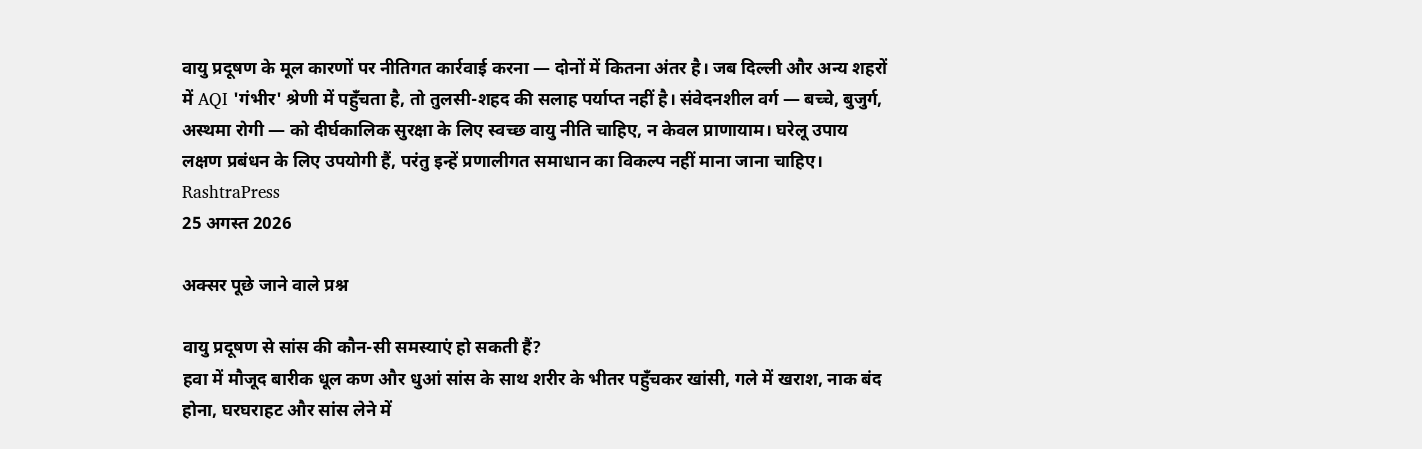वायु प्रदूषण के मूल कारणों पर नीतिगत कार्रवाई करना — दोनों में कितना अंतर है। जब दिल्ली और अन्य शहरों में AQI 'गंभीर' श्रेणी में पहुँचता है, तो तुलसी-शहद की सलाह पर्याप्त नहीं है। संवेदनशील वर्ग — बच्चे, बुजुर्ग, अस्थमा रोगी — को दीर्घकालिक सुरक्षा के लिए स्वच्छ वायु नीति चाहिए, न केवल प्राणायाम। घरेलू उपाय लक्षण प्रबंधन के लिए उपयोगी हैं, परंतु इन्हें प्रणालीगत समाधान का विकल्प नहीं माना जाना चाहिए।
RashtraPress
25 अगस्त 2026

अक्सर पूछे जाने वाले प्रश्न

वायु प्रदूषण से सांस की कौन-सी समस्याएं हो सकती हैं?
हवा में मौजूद बारीक धूल कण और धुआं सांस के साथ शरीर के भीतर पहुँचकर खांसी, गले में खराश, नाक बंद होना, घरघराहट और सांस लेने में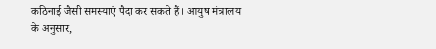कठिनाई जैसी समस्याएं पैदा कर सकते हैं। आयुष मंत्रालय के अनुसार,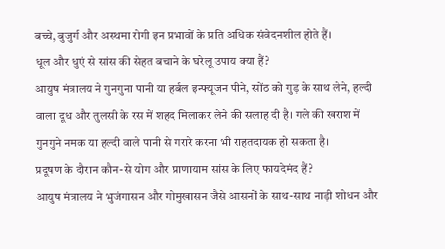बच्चे, बुजुर्ग और अस्थमा रोगी इन प्रभावों के प्रति अधिक संवेदनशील होते हैं।
धूल और धुएं से सांस की सेहत बचाने के घरेलू उपाय क्या हैं?
आयुष मंत्रालय ने गुनगुना पानी या हर्बल इन्फ्यूजन पीने, सोंठ को गुड़ के साथ लेने, हल्दी वाला दूध और तुलसी के रस में शहद मिलाकर लेने की सलाह दी है। गले की खराश में गुनगुने नमक या हल्दी वाले पानी से गरारे करना भी राहतदायक हो सकता है।
प्रदूषण के दौरान कौन-से योग और प्राणायाम सांस के लिए फायदेमंद हैं?
आयुष मंत्रालय ने भुजंगासन और गोमुखासन जैसे आसनों के साथ-साथ नाड़ी शोधन और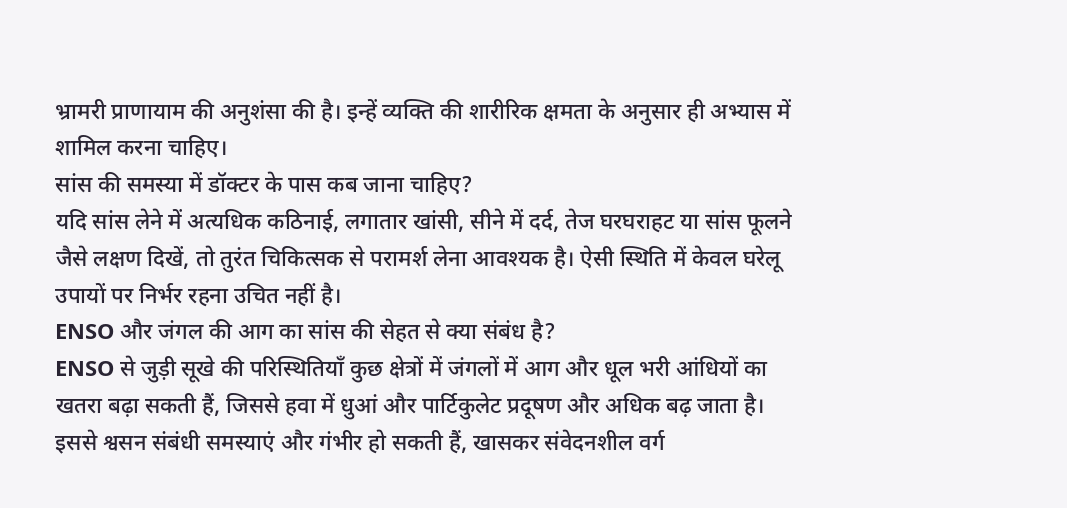भ्रामरी प्राणायाम की अनुशंसा की है। इन्हें व्यक्ति की शारीरिक क्षमता के अनुसार ही अभ्यास में शामिल करना चाहिए।
सांस की समस्या में डॉक्टर के पास कब जाना चाहिए?
यदि सांस लेने में अत्यधिक कठिनाई, लगातार खांसी, सीने में दर्द, तेज घरघराहट या सांस फूलने जैसे लक्षण दिखें, तो तुरंत चिकित्सक से परामर्श लेना आवश्यक है। ऐसी स्थिति में केवल घरेलू उपायों पर निर्भर रहना उचित नहीं है।
ENSO और जंगल की आग का सांस की सेहत से क्या संबंध है?
ENSO से जुड़ी सूखे की परिस्थितियाँ कुछ क्षेत्रों में जंगलों में आग और धूल भरी आंधियों का खतरा बढ़ा सकती हैं, जिससे हवा में धुआं और पार्टिकुलेट प्रदूषण और अधिक बढ़ जाता है। इससे श्वसन संबंधी समस्याएं और गंभीर हो सकती हैं, खासकर संवेदनशील वर्ग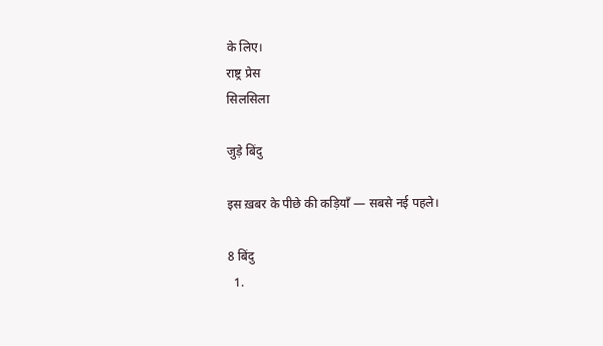के लिए।
राष्ट्र प्रेस
सिलसिला

जुड़े बिंदु

इस ख़बर के पीछे की कड़ियाँ — सबसे नई पहले।

8 बिंदु
  1.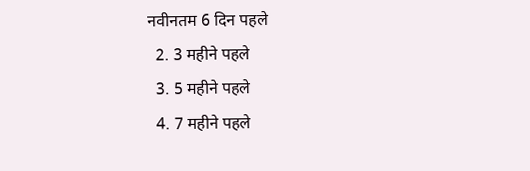नवीनतम 6 दिन पहले
  2. 3 महीने पहले
  3. 5 महीने पहले
  4. 7 महीने पहले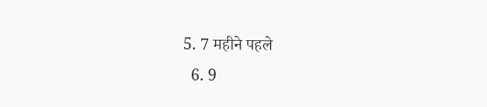5. 7 महीने पहले
  6. 9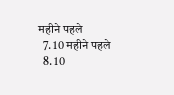महीने पहले
  7. 10 महीने पहले
  8. 10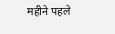महीने पहले